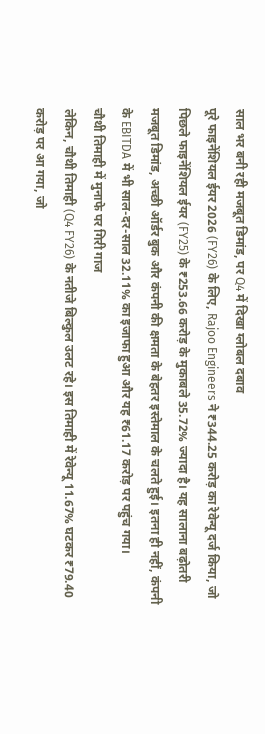साल भर बनी रही मजबूत डिमांड, पर Q4 में दिखा ग्लोबल दबाव
पूरे फाइनेंशियल ईयर 2026 (FY26) के लिए, Rajoo Engineers ने ₹344.25 करोड़ का रेवेन्यू दर्ज किया, जो पिछले फाइनेंशियल ईयर (FY25) के ₹253.66 करोड़ के मुकाबले 35.72% ज्यादा है। यह सालाना बढ़ोतरी मजबूत डिमांड, अच्छी ऑर्डर बुक और कंपनी की क्षमता के बेहतर इस्तेमाल के चलते हुई। इतना ही नहीं, कंपनी के EBITDA में भी साल-दर-साल 32.11% का इजाफा हुआ और यह ₹61.17 करोड़ पर पहुंच गया।
चौथी तिमाही में मुनाफे पर गिरी गाज
लेकिन, चौथी तिमाही (Q4 FY26) के नतीजे बिल्कुल उलट रहे। इस तिमाही में रेवेन्यू 11.67% घटकर ₹79.40 करोड़ पर आ गया, जो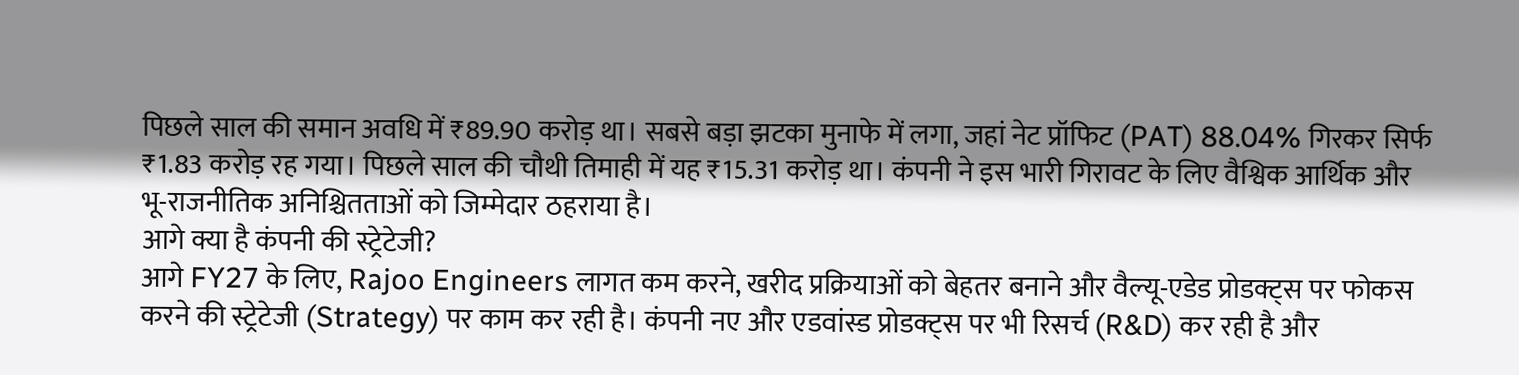पिछले साल की समान अवधि में ₹89.90 करोड़ था। सबसे बड़ा झटका मुनाफे में लगा, जहां नेट प्रॉफिट (PAT) 88.04% गिरकर सिर्फ ₹1.83 करोड़ रह गया। पिछले साल की चौथी तिमाही में यह ₹15.31 करोड़ था। कंपनी ने इस भारी गिरावट के लिए वैश्विक आर्थिक और भू-राजनीतिक अनिश्चितताओं को जिम्मेदार ठहराया है।
आगे क्या है कंपनी की स्ट्रेटेजी?
आगे FY27 के लिए, Rajoo Engineers लागत कम करने, खरीद प्रक्रियाओं को बेहतर बनाने और वैल्यू-एडेड प्रोडक्ट्स पर फोकस करने की स्ट्रेटेजी (Strategy) पर काम कर रही है। कंपनी नए और एडवांस्ड प्रोडक्ट्स पर भी रिसर्च (R&D) कर रही है और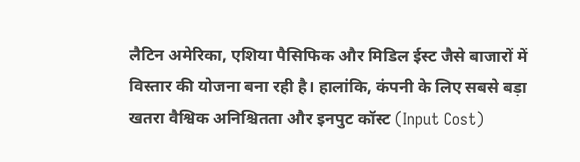लैटिन अमेरिका, एशिया पैसिफिक और मिडिल ईस्ट जैसे बाजारों में विस्तार की योजना बना रही है। हालांकि, कंपनी के लिए सबसे बड़ा खतरा वैश्विक अनिश्चितता और इनपुट कॉस्ट (Input Cost)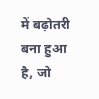में बढ़ोतरी बना हुआ है, जो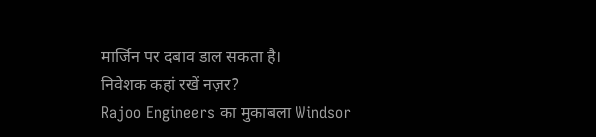मार्जिन पर दबाव डाल सकता है।
निवेशक कहां रखें नज़र?
Rajoo Engineers का मुकाबला Windsor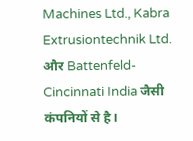Machines Ltd., Kabra Extrusiontechnik Ltd. और Battenfeld-Cincinnati India जैसी कंपनियों से है।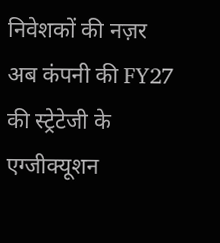निवेशकों की नज़र अब कंपनी की FY27 की स्ट्रेटेजी के एग्जीक्यूशन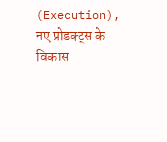(Execution), नए प्रोडक्ट्स के विकास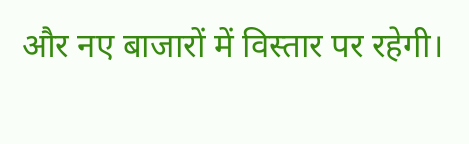और नए बाजारों में विस्तार पर रहेगी।